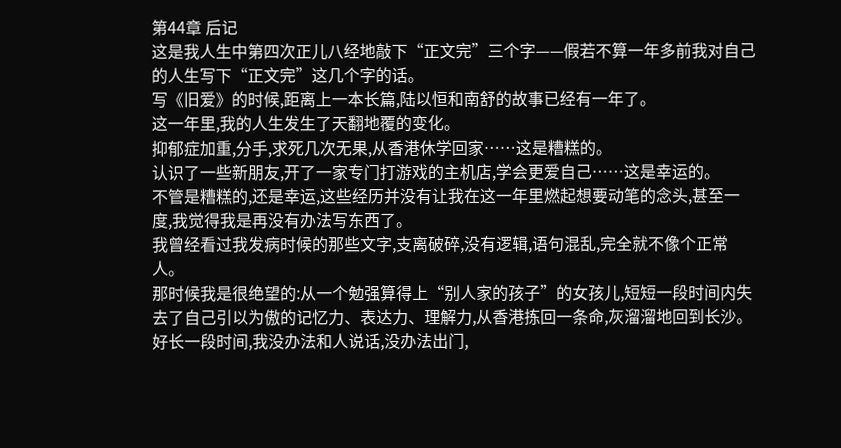第44章 后记
这是我人生中第四次正儿八经地敲下“正文完”三个字——假若不算一年多前我对自己的人生写下“正文完”这几个字的话。
写《旧爱》的时候,距离上一本长篇,陆以恒和南舒的故事已经有一年了。
这一年里,我的人生发生了天翻地覆的变化。
抑郁症加重,分手,求死几次无果,从香港休学回家……这是糟糕的。
认识了一些新朋友,开了一家专门打游戏的主机店,学会更爱自己……这是幸运的。
不管是糟糕的,还是幸运,这些经历并没有让我在这一年里燃起想要动笔的念头,甚至一度,我觉得我是再没有办法写东西了。
我曾经看过我发病时候的那些文字,支离破碎,没有逻辑,语句混乱,完全就不像个正常人。
那时候我是很绝望的:从一个勉强算得上“别人家的孩子”的女孩儿,短短一段时间内失去了自己引以为傲的记忆力、表达力、理解力,从香港拣回一条命,灰溜溜地回到长沙。
好长一段时间,我没办法和人说话,没办法出门,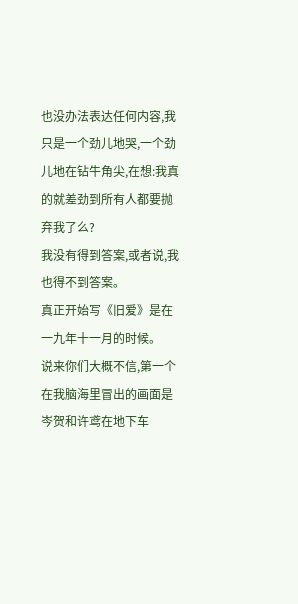也没办法表达任何内容,我只是一个劲儿地哭,一个劲儿地在钻牛角尖,在想:我真的就差劲到所有人都要抛弃我了么?
我没有得到答案,或者说,我也得不到答案。
真正开始写《旧爱》是在一九年十一月的时候。
说来你们大概不信,第一个在我脑海里冒出的画面是岑贺和许鸢在地下车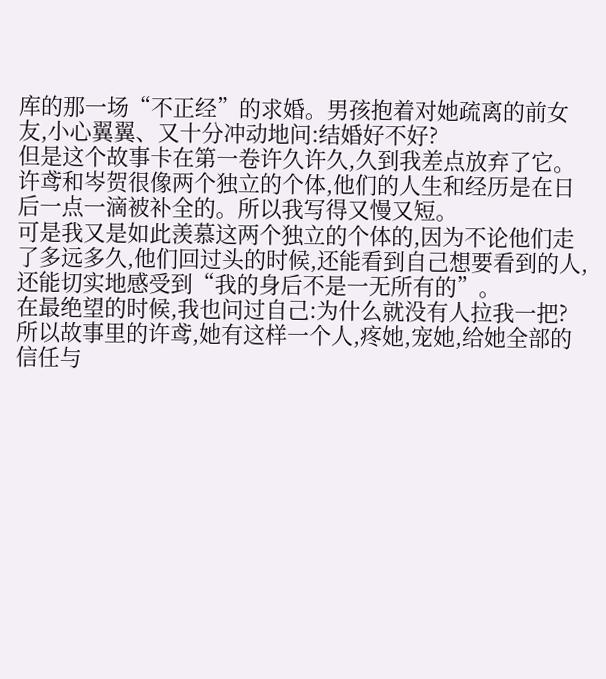库的那一场“不正经”的求婚。男孩抱着对她疏离的前女友,小心翼翼、又十分冲动地问:结婚好不好?
但是这个故事卡在第一卷许久许久,久到我差点放弃了它。
许鸢和岑贺很像两个独立的个体,他们的人生和经历是在日后一点一滴被补全的。所以我写得又慢又短。
可是我又是如此羡慕这两个独立的个体的,因为不论他们走了多远多久,他们回过头的时候,还能看到自己想要看到的人,还能切实地感受到“我的身后不是一无所有的”。
在最绝望的时候,我也问过自己:为什么就没有人拉我一把?
所以故事里的许鸢,她有这样一个人,疼她,宠她,给她全部的信任与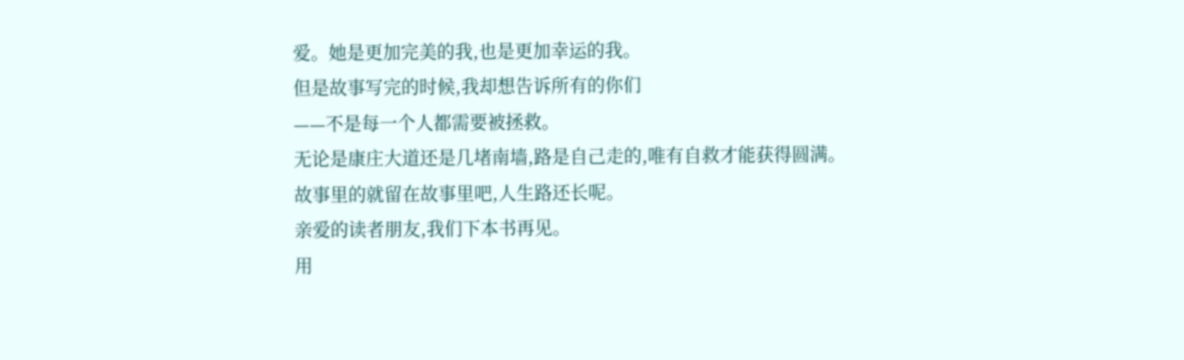爱。她是更加完美的我,也是更加幸运的我。
但是故事写完的时候,我却想告诉所有的你们
——不是每一个人都需要被拯救。
无论是康庄大道还是几堵南墙,路是自己走的,唯有自救才能获得圆满。
故事里的就留在故事里吧,人生路还长呢。
亲爱的读者朋友,我们下本书再见。
用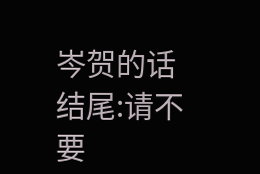岑贺的话结尾:请不要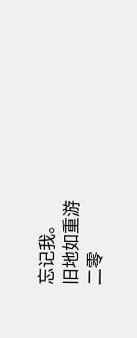忘记我。
旧地如重游
二零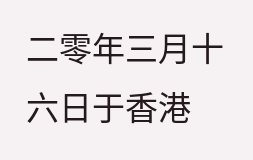二零年三月十六日于香港